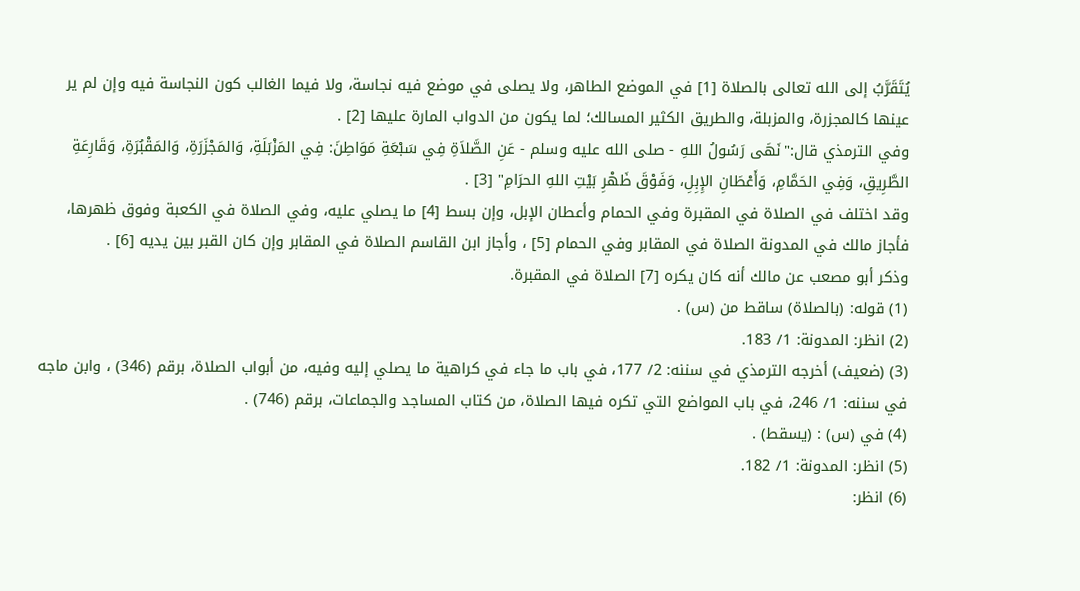يُتَقَرَّبُ إلى الله تعالى بالصلاة [1] في الموضع الطاهر، ولا يصلى في موضع فيه نجاسة، ولا فيما الغالب كون النجاسة فيه وإن لم ير عينها كالمجزرة، والمزبلة، والطريق الكثير المسالك؛ لما يكون من الدواب المارة عليها [2] .
وفي الترمذي قال:"نَهَى رَسُولُ اللهِ - صلى الله عليه وسلم - عَنِ الصَّلاَةِ فِي سَبْعَةِ مَوَاطِنَ: فِي المَزْبَلَةِ، وَالمَجْزَرَةِ، وَالمَقْبُرَةِ، وَقَارِعَةِ الطَّرِيقِ، وَفِي الحَمَّامِ، وَأَعْطَانِ الإِبِلِ، وَفَوْقَ ظَهْرِ بَيْتِ اللهِ الحرَامِ" [3] .
وقد اختلف في الصلاة في المقبرة وفي الحمام وأعطان الإبل، وإن بسط [4] ما يصلي عليه، وفي الصلاة في الكعبة وفوق ظهرها، فأجاز مالك في المدونة الصلاة في المقابر وفي الحمام [5] ، وأجاز ابن القاسم الصلاة في المقابر وإن كان القبر بين يديه [6] .
وذكر أبو مصعب عن مالك أنه كان يكره [7] الصلاة في المقبرة.
(1) قوله: (بالصلاة) ساقط من (س) .
(2) انظر: المدونة: 1/ 183.
(3) (ضعيف) أخرجه الترمذي في سننه: 2/ 177، في باب ما جاء في كراهية ما يصلي إليه وفيه، من أبواب الصلاة، برقم (346) ، وابن ماجه في سننه: 1/ 246، في باب المواضع التي تكره فيها الصلاة، من كتاب المساجد والجماعات، برقم (746) .
(4) في (س) : (يسقط) .
(5) انظر: المدونة: 1/ 182.
(6) انظر: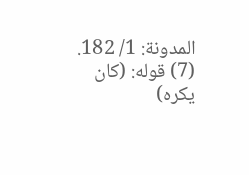المدونة: 1/ 182.
(7) قوله: (كان يكره)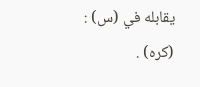يقابله في (س) : (كره) .